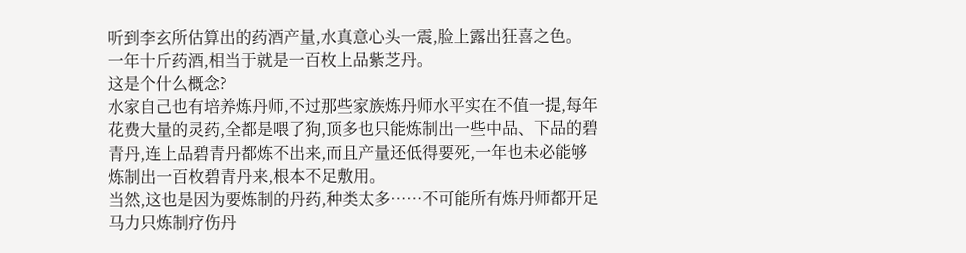听到李玄所估算出的药酒产量,水真意心头一震,脸上露出狂喜之色。
一年十斤药酒,相当于就是一百枚上品紫芝丹。
这是个什么概念?
水家自己也有培养炼丹师,不过那些家族炼丹师水平实在不值一提,每年花费大量的灵药,全都是喂了狗,顶多也只能炼制出一些中品、下品的碧青丹,连上品碧青丹都炼不出来,而且产量还低得要死,一年也未必能够炼制出一百枚碧青丹来,根本不足敷用。
当然,这也是因为要炼制的丹药,种类太多……不可能所有炼丹师都开足马力只炼制疗伤丹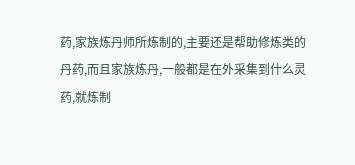药,家族炼丹师所炼制的,主要还是帮助修炼类的丹药,而且家族炼丹,一般都是在外采集到什么灵药,就炼制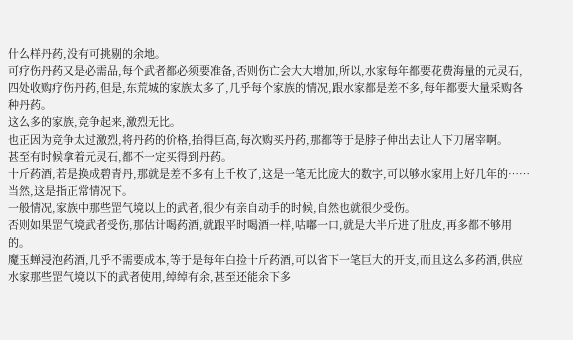什么样丹药,没有可挑剔的余地。
可疗伤丹药又是必需品,每个武者都必须要准备,否则伤亡会大大增加,所以,水家每年都要花费海量的元灵石,四处收购疗伤丹药,但是,东荒城的家族太多了,几乎每个家族的情况,跟水家都是差不多,每年都要大量采购各种丹药。
这么多的家族,竞争起来,激烈无比。
也正因为竞争太过激烈,将丹药的价格,抬得巨高,每次购买丹药,那都等于是脖子伸出去让人下刀屠宰啊。
甚至有时候拿着元灵石,都不一定买得到丹药。
十斤药酒,若是换成碧青丹,那就是差不多有上千枚了,这是一笔无比庞大的数字,可以够水家用上好几年的……当然,这是指正常情况下。
一般情况,家族中那些罡气境以上的武者,很少有亲自动手的时候,自然也就很少受伤。
否则如果罡气境武者受伤,那估计喝药酒,就跟平时喝酒一样,咕嘟一口,就是大半斤进了肚皮,再多都不够用的。
魔玉蝉浸泡药酒,几乎不需要成本,等于是每年白捡十斤药酒,可以省下一笔巨大的开支,而且这么多药酒,供应水家那些罡气境以下的武者使用,绰绰有余,甚至还能余下多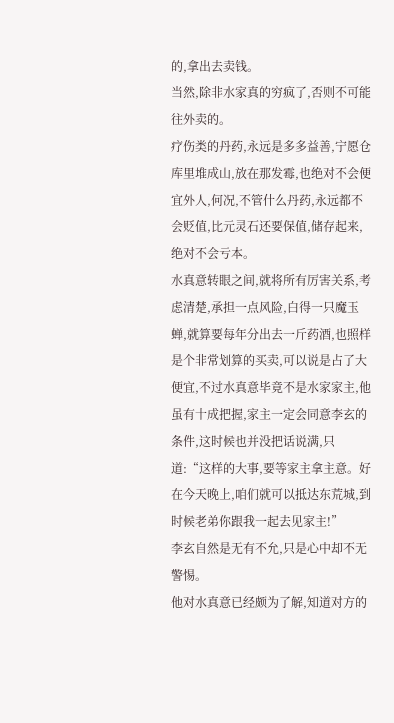的,拿出去卖钱。
当然,除非水家真的穷疯了,否则不可能往外卖的。
疗伤类的丹药,永远是多多益善,宁愿仓库里堆成山,放在那发霉,也绝对不会便宜外人,何况,不管什么丹药,永远都不会贬值,比元灵石还要保值,储存起来,绝对不会亏本。
水真意转眼之间,就将所有厉害关系,考虑清楚,承担一点风险,白得一只魔玉蝉,就算要每年分出去一斤药酒,也照样是个非常划算的买卖,可以说是占了大便宜,不过水真意毕竟不是水家家主,他虽有十成把握,家主一定会同意李玄的条件,这时候也并没把话说满,只道:“这样的大事,要等家主拿主意。好在今天晚上,咱们就可以抵达东荒城,到时候老弟你跟我一起去见家主!”
李玄自然是无有不允,只是心中却不无警惕。
他对水真意已经颇为了解,知道对方的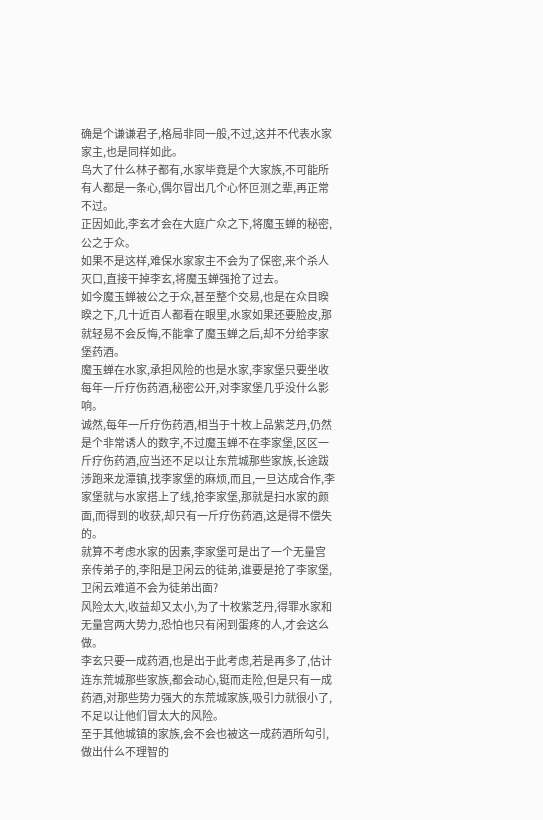确是个谦谦君子,格局非同一般,不过,这并不代表水家家主,也是同样如此。
鸟大了什么林子都有,水家毕竟是个大家族,不可能所有人都是一条心,偶尔冒出几个心怀叵测之辈,再正常不过。
正因如此,李玄才会在大庭广众之下,将魔玉蝉的秘密,公之于众。
如果不是这样,难保水家家主不会为了保密,来个杀人灭口,直接干掉李玄,将魔玉蝉强抢了过去。
如今魔玉蝉被公之于众,甚至整个交易,也是在众目睽睽之下,几十近百人都看在眼里,水家如果还要脸皮,那就轻易不会反悔,不能拿了魔玉蝉之后,却不分给李家堡药酒。
魔玉蝉在水家,承担风险的也是水家,李家堡只要坐收每年一斤疗伤药酒,秘密公开,对李家堡几乎没什么影响。
诚然,每年一斤疗伤药酒,相当于十枚上品紫芝丹,仍然是个非常诱人的数字,不过魔玉蝉不在李家堡,区区一斤疗伤药酒,应当还不足以让东荒城那些家族,长途跋涉跑来龙潭镇,找李家堡的麻烦,而且,一旦达成合作,李家堡就与水家搭上了线,抢李家堡,那就是扫水家的颜面,而得到的收获,却只有一斤疗伤药酒,这是得不偿失的。
就算不考虑水家的因素,李家堡可是出了一个无量宫亲传弟子的,李阳是卫闲云的徒弟,谁要是抢了李家堡,卫闲云难道不会为徒弟出面?
风险太大,收益却又太小,为了十枚紫芝丹,得罪水家和无量宫两大势力,恐怕也只有闲到蛋疼的人,才会这么做。
李玄只要一成药酒,也是出于此考虑,若是再多了,估计连东荒城那些家族,都会动心,铤而走险,但是只有一成药酒,对那些势力强大的东荒城家族,吸引力就很小了,不足以让他们冒太大的风险。
至于其他城镇的家族,会不会也被这一成药酒所勾引,做出什么不理智的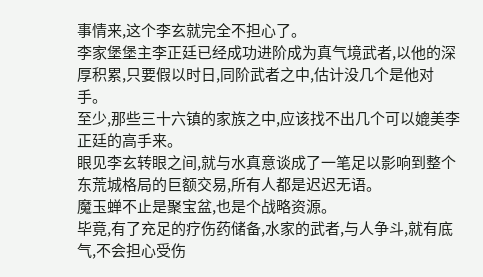事情来,这个李玄就完全不担心了。
李家堡堡主李正廷已经成功进阶成为真气境武者,以他的深厚积累,只要假以时日,同阶武者之中,估计没几个是他对手。
至少,那些三十六镇的家族之中,应该找不出几个可以媲美李正廷的高手来。
眼见李玄转眼之间,就与水真意谈成了一笔足以影响到整个东荒城格局的巨额交易,所有人都是迟迟无语。
魔玉蝉不止是聚宝盆,也是个战略资源。
毕竟,有了充足的疗伤药储备,水家的武者,与人争斗,就有底气,不会担心受伤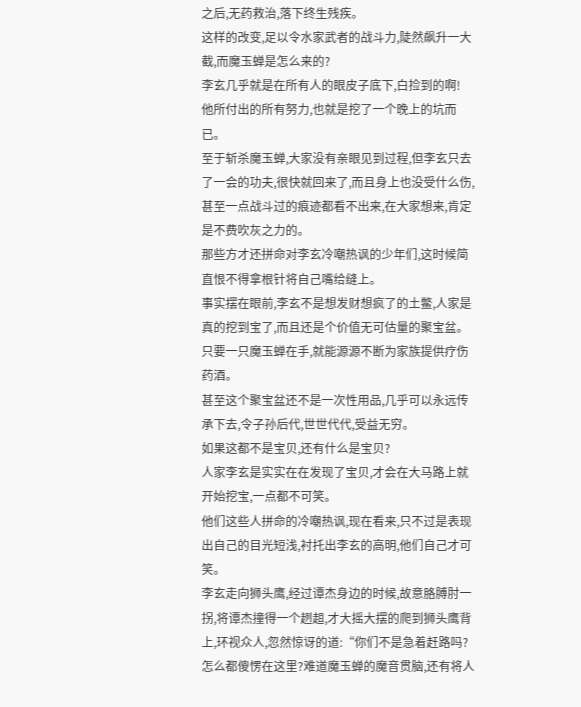之后,无药救治,落下终生残疾。
这样的改变,足以令水家武者的战斗力,陡然飙升一大截,而魔玉蝉是怎么来的?
李玄几乎就是在所有人的眼皮子底下,白捡到的啊!
他所付出的所有努力,也就是挖了一个晚上的坑而已。
至于斩杀魔玉蝉,大家没有亲眼见到过程,但李玄只去了一会的功夫,很快就回来了,而且身上也没受什么伤,甚至一点战斗过的痕迹都看不出来,在大家想来,肯定是不费吹灰之力的。
那些方才还拼命对李玄冷嘲热讽的少年们,这时候简直恨不得拿根针将自己嘴给缝上。
事实摆在眼前,李玄不是想发财想疯了的土鳖,人家是真的挖到宝了,而且还是个价值无可估量的聚宝盆。
只要一只魔玉蝉在手,就能源源不断为家族提供疗伤药酒。
甚至这个聚宝盆还不是一次性用品,几乎可以永远传承下去,令子孙后代,世世代代,受益无穷。
如果这都不是宝贝,还有什么是宝贝?
人家李玄是实实在在发现了宝贝,才会在大马路上就开始挖宝,一点都不可笑。
他们这些人拼命的冷嘲热讽,现在看来,只不过是表现出自己的目光短浅,衬托出李玄的高明,他们自己才可笑。
李玄走向狮头鹰,经过谭杰身边的时候,故意胳膊肘一拐,将谭杰撞得一个趔趄,才大摇大摆的爬到狮头鹰背上,环视众人,忽然惊讶的道:“你们不是急着赶路吗?怎么都傻愣在这里?难道魔玉蝉的魔音贯脑,还有将人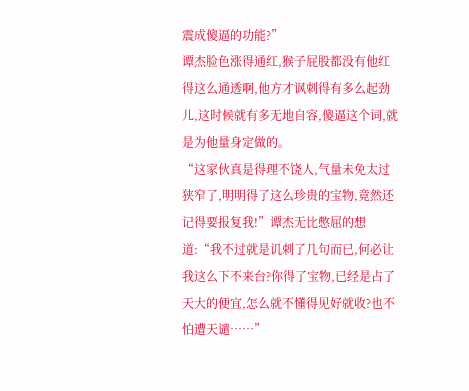震成傻逼的功能?”
谭杰脸色涨得通红,猴子屁股都没有他红得这么通透啊,他方才讽刺得有多么起劲儿,这时候就有多无地自容,傻逼这个词,就是为他量身定做的。
“这家伙真是得理不饶人,气量未免太过狭窄了,明明得了这么珍贵的宝物,竟然还记得要报复我!”谭杰无比憋屈的想道:“我不过就是讥刺了几句而已,何必让我这么下不来台?你得了宝物,已经是占了天大的便宜,怎么就不懂得见好就收?也不怕遭天谴……”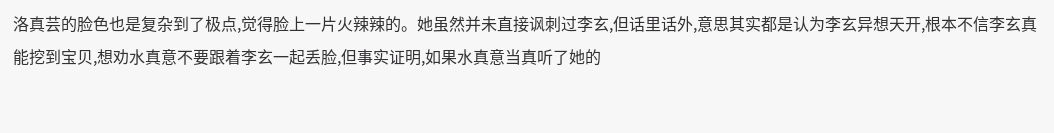洛真芸的脸色也是复杂到了极点,觉得脸上一片火辣辣的。她虽然并未直接讽刺过李玄,但话里话外,意思其实都是认为李玄异想天开,根本不信李玄真能挖到宝贝,想劝水真意不要跟着李玄一起丢脸,但事实证明,如果水真意当真听了她的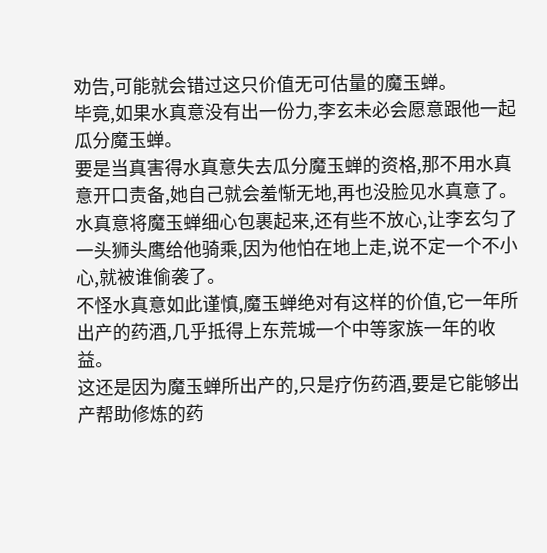劝告,可能就会错过这只价值无可估量的魔玉蝉。
毕竟,如果水真意没有出一份力,李玄未必会愿意跟他一起瓜分魔玉蝉。
要是当真害得水真意失去瓜分魔玉蝉的资格,那不用水真意开口责备,她自己就会羞惭无地,再也没脸见水真意了。
水真意将魔玉蝉细心包裹起来,还有些不放心,让李玄匀了一头狮头鹰给他骑乘,因为他怕在地上走,说不定一个不小心,就被谁偷袭了。
不怪水真意如此谨慎,魔玉蝉绝对有这样的价值,它一年所出产的药酒,几乎抵得上东荒城一个中等家族一年的收益。
这还是因为魔玉蝉所出产的,只是疗伤药酒,要是它能够出产帮助修炼的药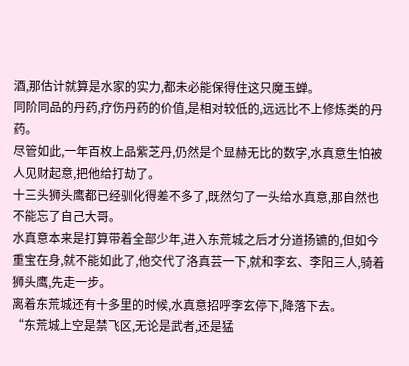酒,那估计就算是水家的实力,都未必能保得住这只魔玉蝉。
同阶同品的丹药,疗伤丹药的价值,是相对较低的,远远比不上修炼类的丹药。
尽管如此,一年百枚上品紫芝丹,仍然是个显赫无比的数字,水真意生怕被人见财起意,把他给打劫了。
十三头狮头鹰都已经驯化得差不多了,既然匀了一头给水真意,那自然也不能忘了自己大哥。
水真意本来是打算带着全部少年,进入东荒城之后才分道扬镳的,但如今重宝在身,就不能如此了,他交代了洛真芸一下,就和李玄、李阳三人,骑着狮头鹰,先走一步。
离着东荒城还有十多里的时候,水真意招呼李玄停下,降落下去。
“东荒城上空是禁飞区,无论是武者,还是猛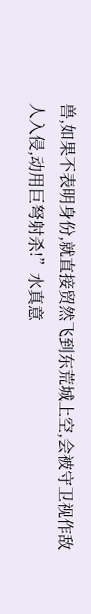兽,如果不表明身份,就直接贸然飞到东荒城上空,会被守卫视作敌人入侵,动用巨弩射杀!”水真意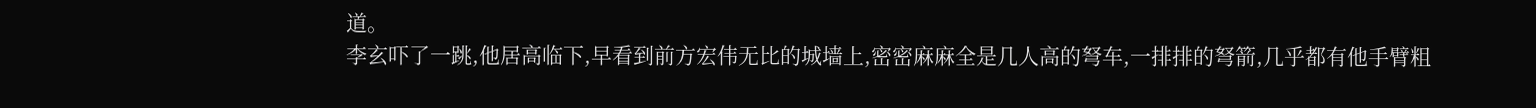道。
李玄吓了一跳,他居高临下,早看到前方宏伟无比的城墙上,密密麻麻全是几人高的弩车,一排排的弩箭,几乎都有他手臂粗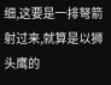细,这要是一排弩箭射过来,就算是以狮头鹰的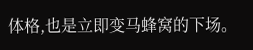体格,也是立即变马蜂窝的下场。